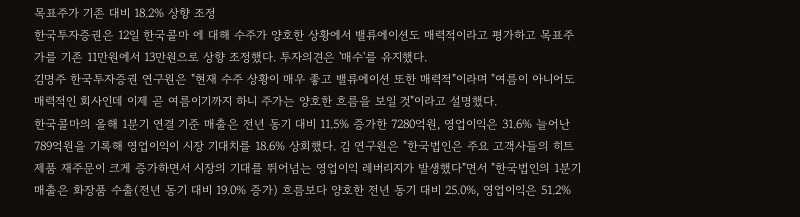목표주가 기존 대비 18.2% 상향 조정
한국투자증권은 12일 한국콜마 에 대해 수주가 양호한 상황에서 밸류에이션도 매력적이라고 평가하고 목표주가를 기존 11만원에서 13만원으로 상향 조정했다. 투자의견은 '매수'를 유지했다.
김명주 한국투자증권 연구원은 "현재 수주 상황이 매우 좋고 밸류에이션 또한 매력적"이라며 "여름이 아니어도 매력적인 회사인데 이제 곧 여름이기까지 하니 주가는 양호한 흐름을 보일 것"이라고 설명했다.
한국콜마의 올해 1분기 연결 기준 매출은 전년 동기 대비 11.5% 증가한 7280억원, 영업이익은 31.6% 늘어난 789억원을 기록해 영업이익이 시장 기대치를 18.6% 상회했다. 김 연구원은 "한국법인은 주요 고객사들의 히트 제품 재주문이 크게 증가하면서 시장의 기대를 뛰어넘는 영업이익 레버리지가 발생했다"면서 "한국법인의 1분기 매출은 화장품 수출(전년 동기 대비 19.0% 증가) 흐름보다 양호한 전년 동기 대비 25.0%, 영업이익은 51.2%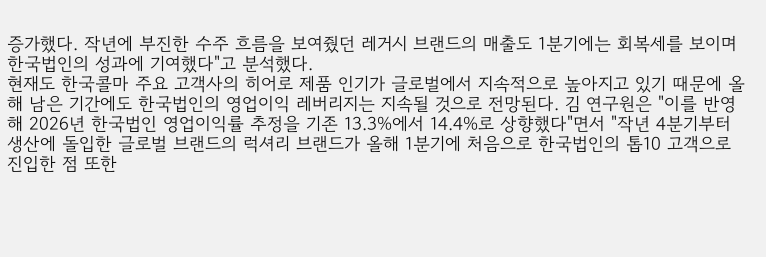증가했다. 작년에 부진한 수주 흐름을 보여줬던 레거시 브랜드의 매출도 1분기에는 회복세를 보이며 한국법인의 성과에 기여했다"고 분석했다.
현재도 한국콜마 주요 고객사의 히어로 제품 인기가 글로벌에서 지속적으로 높아지고 있기 때문에 올해 남은 기간에도 한국법인의 영업이익 레버리지는 지속될 것으로 전망된다. 김 연구원은 "이를 반영해 2026년 한국법인 영업이익률 추정을 기존 13.3%에서 14.4%로 상향했다"면서 "작년 4분기부터 생산에 돌입한 글로벌 브랜드의 럭셔리 브랜드가 올해 1분기에 처음으로 한국법인의 톱10 고객으로 진입한 점 또한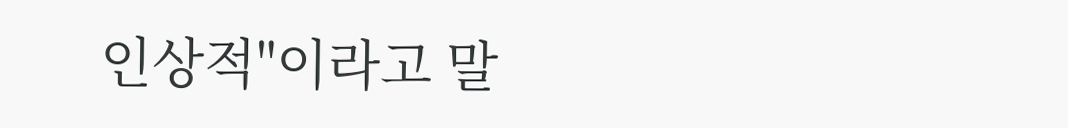인상적"이라고 말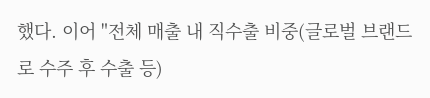했다. 이어 "전체 매출 내 직수출 비중(글로벌 브랜드로 수주 후 수출 등)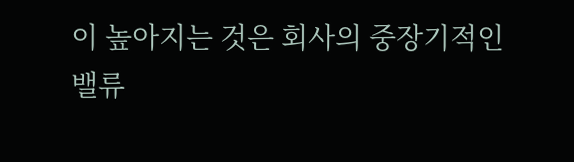이 높아지는 것은 회사의 중장기적인 밸류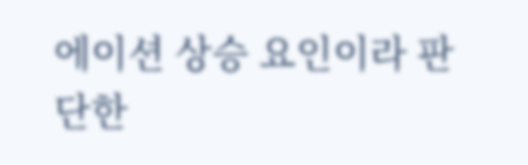에이션 상승 요인이라 판단한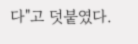다"고 덧붙였다.